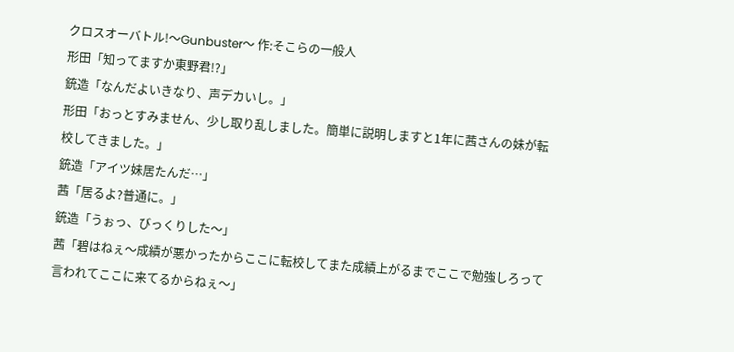クロスオーバトル!〜Gunbuster〜 作:そこらの一般人
形田「知ってますか東野君!?」
銃造「なんだよいきなり、声デカいし。」
形田「おっとすみません、少し取り乱しました。簡単に説明しますと1年に茜さんの妹が転校してきました。」
銃造「アイツ妹居たんだ…」
茜「居るよ?普通に。」
銃造「うぉっ、びっくりした〜」
茜「碧はねぇ〜成績が悪かったからここに転校してまた成績上がるまでここで勉強しろって言われてここに来てるからねぇ〜」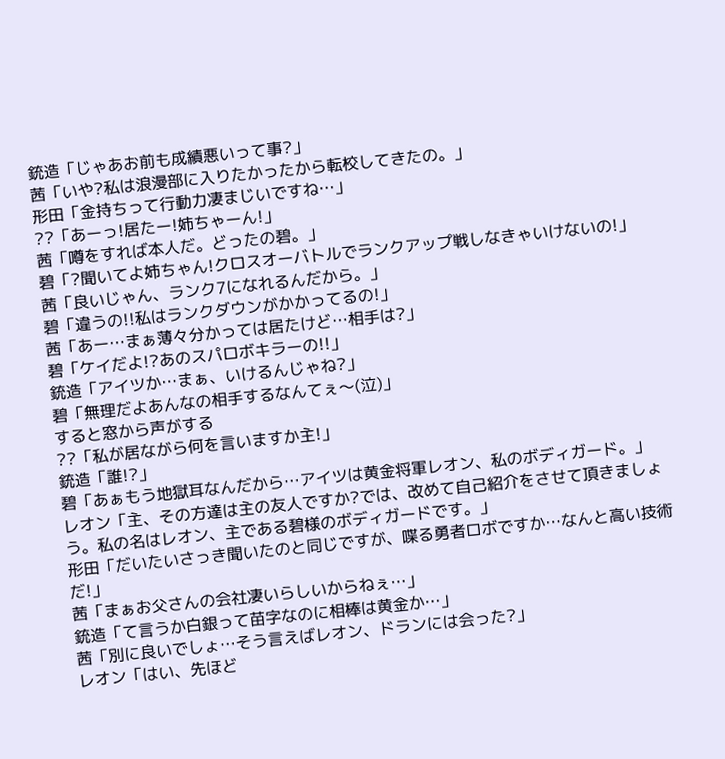銃造「じゃあお前も成績悪いって事?」
茜「いや?私は浪漫部に入りたかったから転校してきたの。」
形田「金持ちって行動力凄まじいですね…」
??「あーっ!居たー!姉ちゃーん!」
茜「噂をすれば本人だ。どったの碧。」
碧「?聞いてよ姉ちゃん!クロスオーバトルでランクアップ戦しなきゃいけないの!」
茜「良いじゃん、ランク7になれるんだから。」
碧「違うの!!私はランクダウンがかかってるの!」
茜「あー…まぁ薄々分かっては居たけど…相手は?」
碧「ケイだよ!?あのスパロボキラーの!!」
銃造「アイツか…まぁ、いけるんじゃね?」
碧「無理だよあんなの相手するなんてぇ〜(泣)」
すると窓から声がする
??「私が居ながら何を言いますか主!」
銃造「誰!?」
碧「あぁもう地獄耳なんだから…アイツは黄金将軍レオン、私のボディガード。」
レオン「主、その方達は主の友人ですか?では、改めて自己紹介をさせて頂きましょう。私の名はレオン、主である碧様のボディガードです。」
形田「だいたいさっき聞いたのと同じですが、喋る勇者ロボですか…なんと高い技術だ!」
茜「まぁお父さんの会社凄いらしいからねぇ…」
銃造「て言うか白銀って苗字なのに相棒は黄金か…」
茜「別に良いでしょ…そう言えばレオン、ドランには会った?」
レオン「はい、先ほど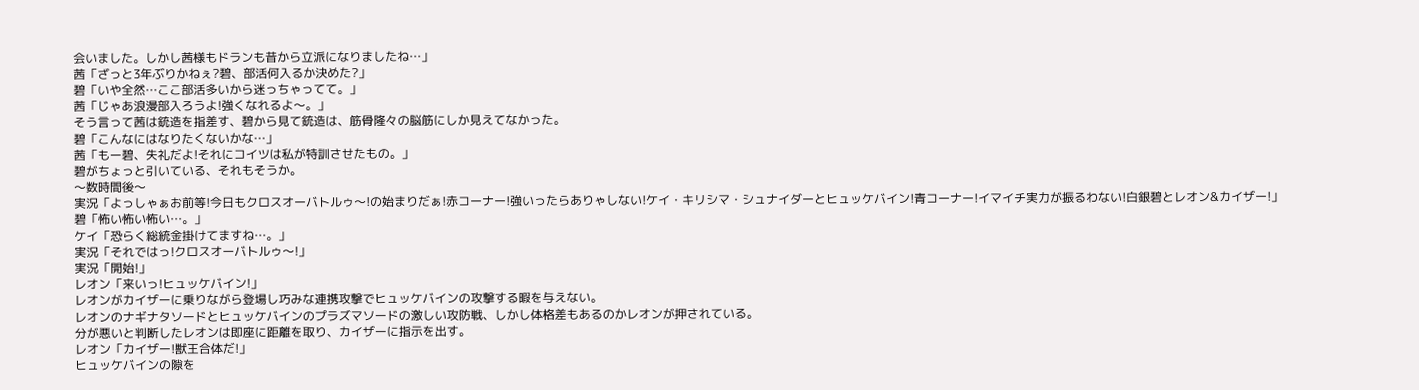会いました。しかし茜様もドランも昔から立派になりましたね…」
茜「ざっと3年ぶりかねぇ?碧、部活何入るか決めた?」
碧「いや全然…ここ部活多いから迷っちゃってて。」
茜「じゃあ浪漫部入ろうよ!強くなれるよ〜。」
そう言って茜は銃造を指差す、碧から見て銃造は、筋骨隆々の脳筋にしか見えてなかった。
碧「こんなにはなりたくないかな…」
茜「もー碧、失礼だよ!それにコイツは私が特訓させたもの。」
碧がちょっと引いている、それもそうか。
〜数時間後〜
実況「よっしゃぁお前等!今日もクロスオーバトルゥ〜!の始まりだぁ!赤コーナー!強いったらありゃしない!ケイ・キリシマ・シュナイダーとヒュッケバイン!青コーナー!イマイチ実力が振るわない!白銀碧とレオン&カイザー!」
碧「怖い怖い怖い…。」
ケイ「恐らく総統金掛けてますね…。」
実況「それではっ!クロスオーバトルゥ〜!」
実況「開始!」
レオン「来いっ!ヒュッケバイン!」
レオンがカイザーに乗りながら登場し巧みな連携攻撃でヒュッケバインの攻撃する暇を与えない。
レオンのナギナタソードとヒュッケバインのプラズマソードの激しい攻防戦、しかし体格差もあるのかレオンが押されている。
分が悪いと判断したレオンは即座に距離を取り、カイザーに指示を出す。
レオン「カイザー!獣王合体だ!」
ヒュッケバインの隙を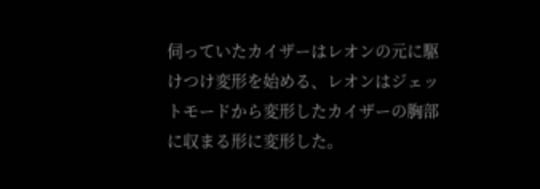伺っていたカイザーはレオンの元に駆けつけ変形を始める、レオンはジェットモードから変形したカイザーの胸部に収まる形に変形した。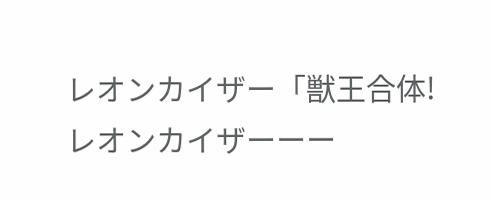レオンカイザー「獣王合体!レオンカイザーーー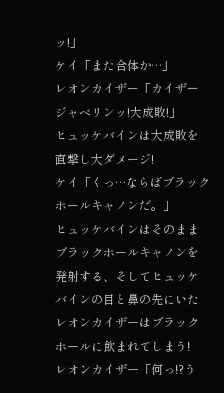ッ!」
ケイ「また合体か…」
レオンカイザー「カイザージャベリンッ!大成敗!」
ヒュッケバインは大成敗を直撃し大ダメージ!
ケイ「くっ…ならばブラックホールキャノンだ。」
ヒュッケバインはそのままブラックホールキャノンを発射する、そしてヒュッケバインの目と鼻の先にいたレオンカイザーはブラックホールに飲まれてしまう!
レオンカイザー「何っ!?う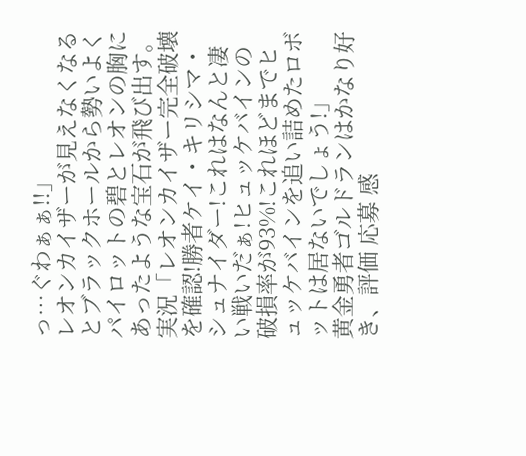っ…ぐわぁぁ!!」
レオンカイザーが見えなくなるとブラックホールから勢いよくパイロットの碧とレオンの胸にあったような宝石が飛び出す。
実況「レオンカイザー完全破壊を確認!勝者ケイ・キリシマ・シュナイダー!これはなんと凄い戦いだぁ!ヒュッケバインの破損率が93%!これほどまでヒュッケバインを追い詰めたロボットは居ないでしょう!」
黄金勇者ゴルドランはかなり好き、評価 応募 感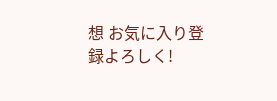想 お気に入り登録よろしく!